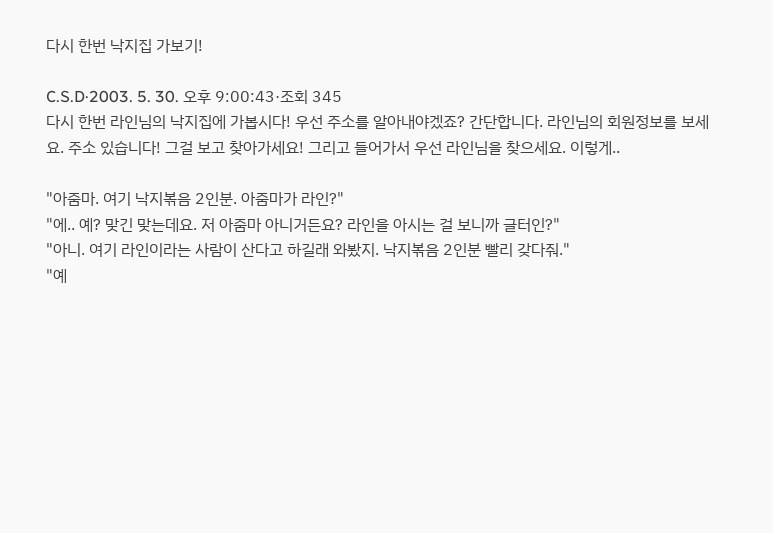다시 한번 낙지집 가보기!

C.S.D·2003. 5. 30. 오후 9:00:43·조회 345
다시 한번 라인님의 낙지집에 가봅시다! 우선 주소를 알아내야겠죠? 간단합니다. 라인님의 회원정보를 보세요. 주소 있습니다! 그걸 보고 찾아가세요! 그리고 들어가서 우선 라인님을 찾으세요. 이렇게..

"아줌마. 여기 낙지볶음 2인분. 아줌마가 라인?"
"에.. 예? 맞긴 맞는데요. 저 아줌마 아니거든요? 라인을 아시는 걸 보니까 글터인?"
"아니. 여기 라인이라는 사람이 산다고 하길래 와봤지. 낙지볶음 2인분 빨리 갖다줘."
"예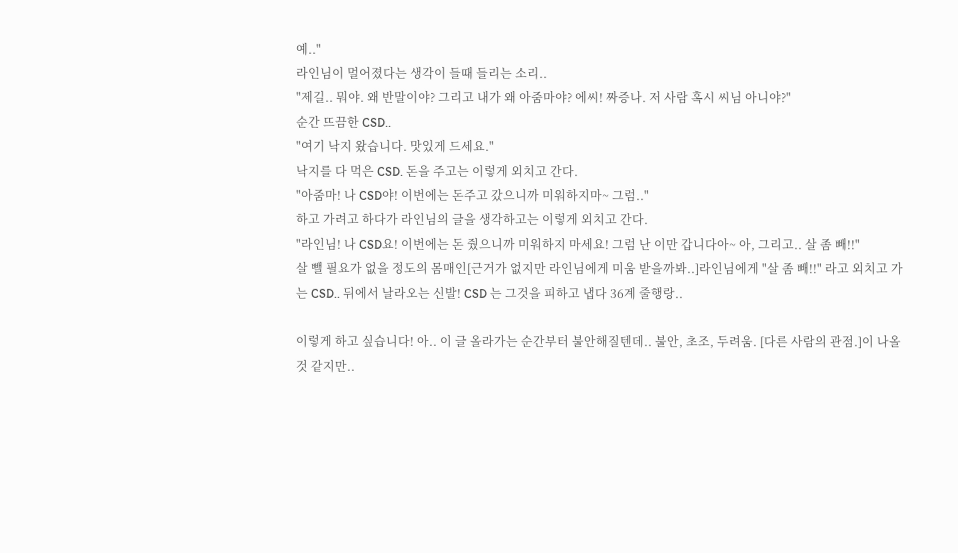예.."
라인님이 멀어졌다는 생각이 들때 들리는 소리..
"제길.. 뭐야. 왜 반말이야? 그리고 내가 왜 아줌마야? 에씨! 짜증나. 저 사람 혹시 씨님 아니야?"
순간 뜨끔한 CSD..
"여기 낙지 왔습니다. 맛있게 드세요."
낙지를 다 먹은 CSD. 돈을 주고는 이렇게 외치고 간다.
"아줌마! 나 CSD야! 이번에는 돈주고 갔으니까 미워하지마~ 그럼.."
하고 가려고 하다가 라인님의 글을 생각하고는 이렇게 외치고 간다.
"라인님! 나 CSD요! 이번에는 돈 줬으니까 미워하지 마세요! 그럼 난 이만 갑니다아~ 아, 그리고.. 살 좀 빼!!"
살 뺄 필요가 없을 정도의 몸매인[근거가 없지만 라인님에게 미움 받을까봐..]라인님에게 "살 좀 빼!!" 라고 외치고 가는 CSD.. 뒤에서 날라오는 신발! CSD 는 그것을 피하고 냅다 36계 줄행랑..

이렇게 하고 싶습니다! 아.. 이 글 올라가는 순간부터 불안해질텐데.. 불안, 초조, 두려움. [다른 사람의 관점.]이 나올 것 같지만..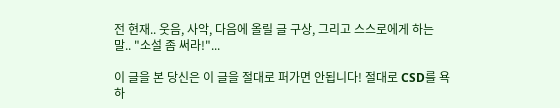전 현재.. 웃음, 사악, 다음에 올릴 글 구상, 그리고 스스로에게 하는 말.. "소설 좀 써라!"...

이 글을 본 당신은 이 글을 절대로 퍼가면 안됩니다! 절대로 CSD를 욕하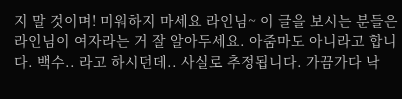지 말 것이며! 미워하지 마세요 라인님~ 이 글을 보시는 분들은 라인님이 여자라는 거 잘 알아두세요. 아줌마도 아니라고 합니다. 백수.. 라고 하시던데.. 사실로 추정됩니다. 가끔가다 낙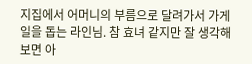지집에서 어머니의 부름으로 달려가서 가게 일을 돕는 라인님. 참 효녀 같지만 잘 생각해보면 아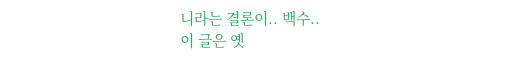니라는 결론이.. 백수..
이 글은 옛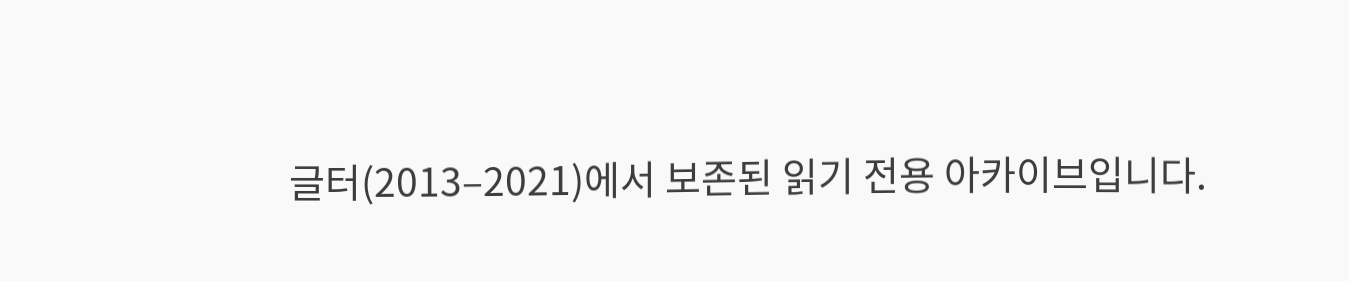글터(2013–2021)에서 보존된 읽기 전용 아카이브입니다.